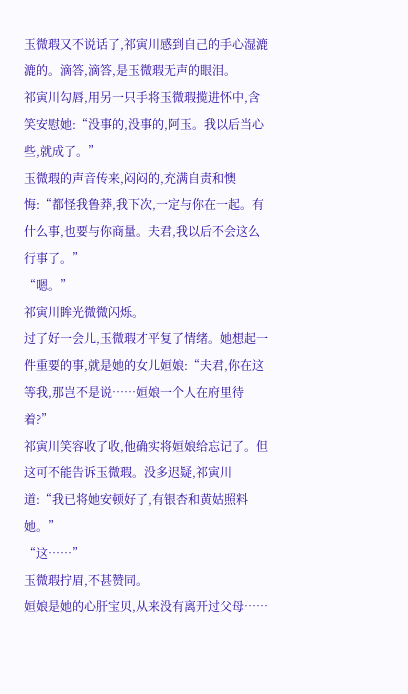玉微瑕又不说话了,祁寅川感到自己的手心湿漉漉的。滴答,滴答,是玉微瑕无声的眼泪。
祁寅川勾唇,用另一只手将玉微瑕揽进怀中,含笑安慰她:“没事的,没事的,阿玉。我以后当心些,就成了。”
玉微瑕的声音传来,闷闷的,充满自责和懊悔:“都怪我鲁莽,我下次,一定与你在一起。有什么事,也要与你商量。夫君,我以后不会这么行事了。”
“嗯。”
祁寅川眸光微微闪烁。
过了好一会儿,玉微瑕才平复了情绪。她想起一件重要的事,就是她的女儿姮娘:“夫君,你在这等我,那岂不是说……姮娘一个人在府里待着?”
祁寅川笑容收了收,他确实将姮娘给忘记了。但这可不能告诉玉微瑕。没多迟疑,祁寅川道:“我已将她安顿好了,有银杏和黄姑照料她。”
“这……”
玉微瑕拧眉,不甚赞同。
姮娘是她的心肝宝贝,从来没有离开过父母……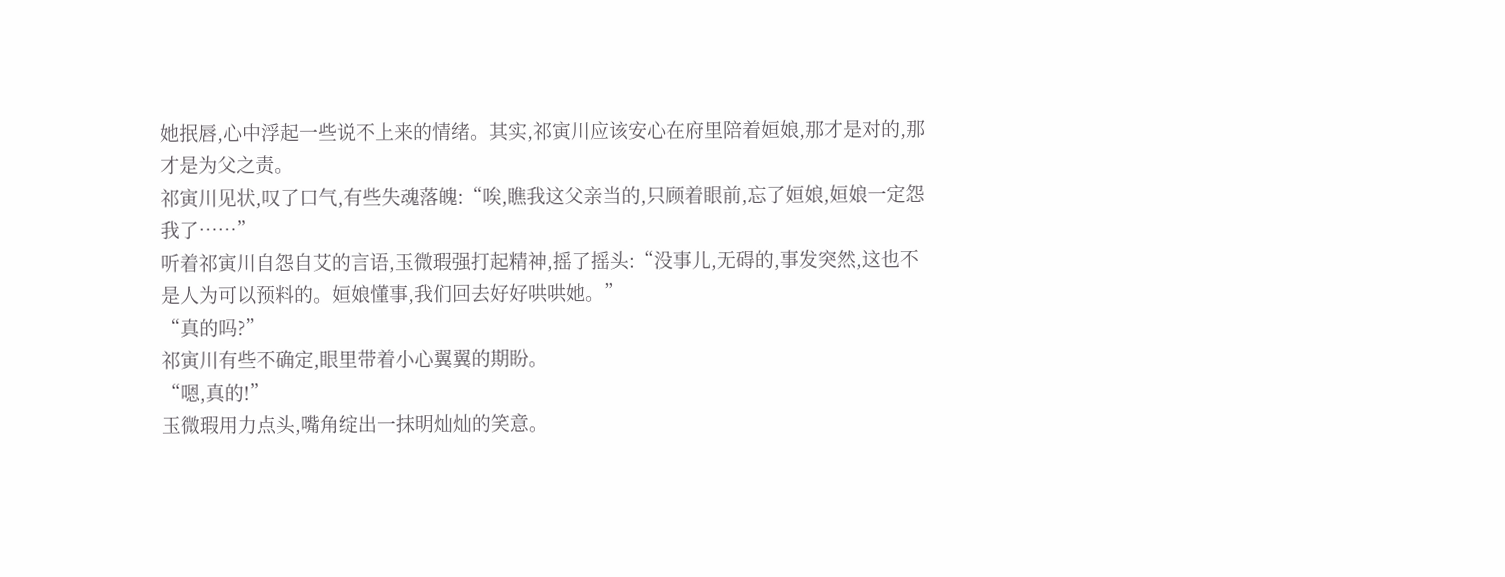她抿唇,心中浮起一些说不上来的情绪。其实,祁寅川应该安心在府里陪着姮娘,那才是对的,那才是为父之责。
祁寅川见状,叹了口气,有些失魂落魄:“唉,瞧我这父亲当的,只顾着眼前,忘了姮娘,姮娘一定怨我了……”
听着祁寅川自怨自艾的言语,玉微瑕强打起精神,摇了摇头:“没事儿,无碍的,事发突然,这也不是人为可以预料的。姮娘懂事,我们回去好好哄哄她。”
“真的吗?”
祁寅川有些不确定,眼里带着小心翼翼的期盼。
“嗯,真的!”
玉微瑕用力点头,嘴角绽出一抹明灿灿的笑意。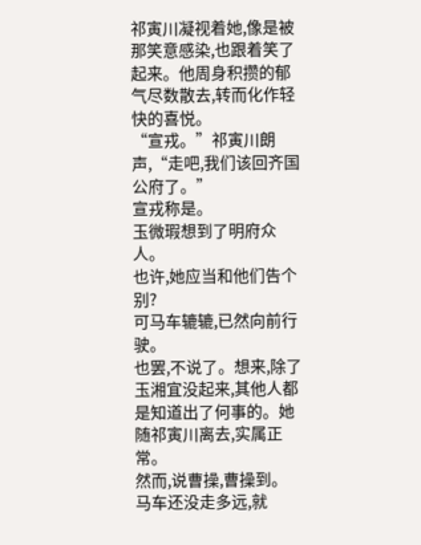祁寅川凝视着她,像是被那笑意感染,也跟着笑了起来。他周身积攒的郁气尽数散去,转而化作轻快的喜悦。
“宣戎。”祁寅川朗声,“走吧,我们该回齐国公府了。”
宣戎称是。
玉微瑕想到了明府众人。
也许,她应当和他们告个别?
可马车辘辘,已然向前行驶。
也罢,不说了。想来,除了玉湘宜没起来,其他人都是知道出了何事的。她随祁寅川离去,实属正常。
然而,说曹操,曹操到。
马车还没走多远,就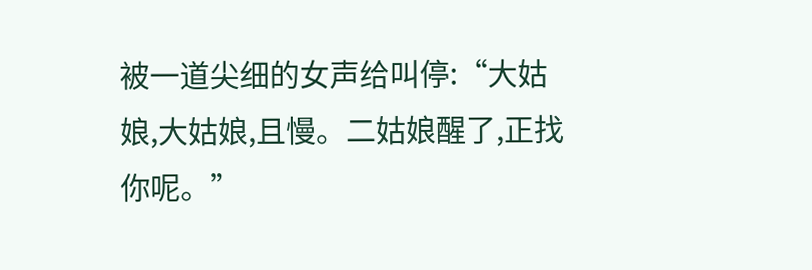被一道尖细的女声给叫停:“大姑娘,大姑娘,且慢。二姑娘醒了,正找你呢。”